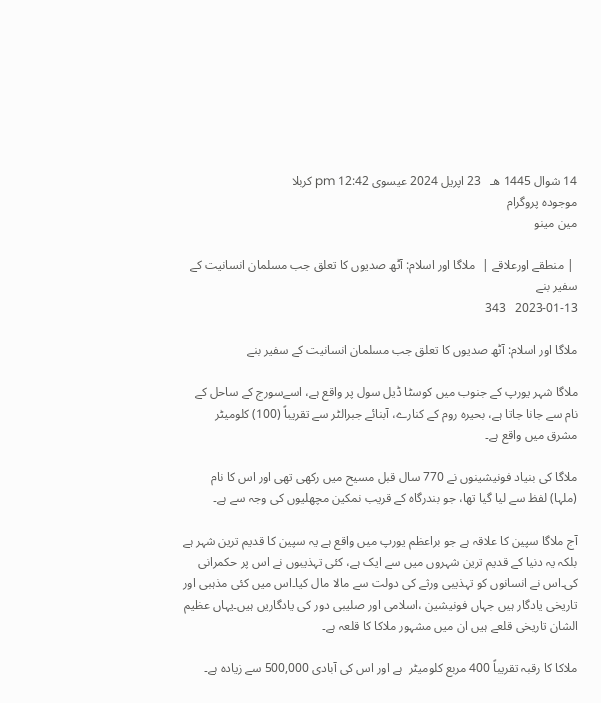14 شوال 1445 هـ   23 اپریل 2024 عيسوى 12:42 pm کربلا
موجودہ پروگرام
مین مینو

 | منطقے اورعلاقے |  ملاگا اور اسلام: آٹھ صدیوں کا تعلق جب مسلمان انسانیت کے سفیر بنے
2023-01-13   343

ملاگا اور اسلام: آٹھ صدیوں کا تعلق جب مسلمان انسانیت کے سفیر بنے

ملاگا شہر یورپ کے جنوب میں کوسٹا ڈیل سول پر واقع ہے، اسےسورج کے ساحل کے نام سے جانا جاتا ہے، بحیرہ روم کے کنارے، آبنائے جبرالٹر سے تقریباً (100) کلومیٹر مشرق میں واقع ہے۔

ملاگا کی بنیاد فونیشینوں نے 770 سال قبل مسیح میں رکھی تھی اور اس کا نام (ملہا) لفظ سے لیا گیا تھا، جو بندرگاہ کے قریب نمکین مچھلیوں کی وجہ سے ہے۔

آج ملاگا سپین کا علاقہ ہے جو براعظم یورپ میں واقع ہے یہ سپین کا قدیم ترین شہر ہے بلکہ یہ دنیا کے قدیم ترین شہروں میں سے ایک ہے، کئی تہذیبوں نے اس پر حکمرانی کی۔اس نے انسانوں کو تہذیبی ورثے کی دولت سے مالا مال کیا۔اس میں کئی مذہبی اور تاریخی یادگار ہیں جہاں فونیشین ،اسلامی اور صلیبی دور کی یادگاریں ہیں۔یہاں عظیم الشان تاریخی قلعے ہیں ان میں مشہور ملاکا کا قلعہ ہے۔

ملاکا کا رقبہ تقریباً 400 مربع کلومیٹر  ہے اور اس کی آبادی 500,000 سے زیادہ ہے۔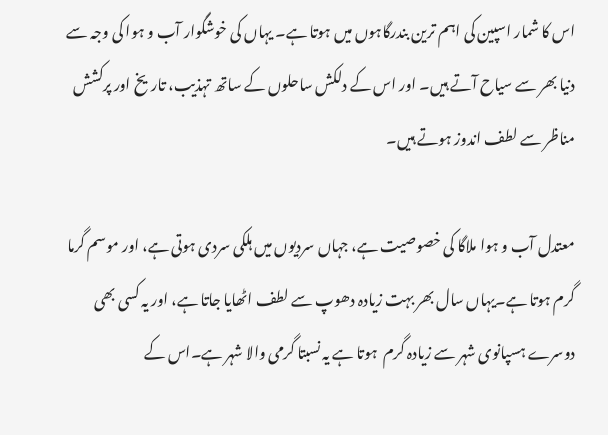اس کا شمار اسپین کی اہم ترین بندرگاہوں میں ہوتا ہے۔ یہاں کی خوشگوار آب و ہوا کی وجہ سے دنیا بھر سے سیاح آتے ہیں۔ اور اس کے دلکش ساحلوں کے ساتھ تہذیب، تاریخ اور پرکشش مناظر سے لطف اندوز ہوتے ہیں۔

معتدل آب و ہوا ملاگا کی خصوصیت ہے، جہاں سردیوں میں ہلکی سردی ہوتی ہے، اور موسم گرما گرم ہوتا ہے۔یہاں سال بھر بہت زیادہ دھوپ سے لطف اٹھایا جاتا ہے، اور یہ کسی بھی دوسرے ہسپانوی شہر سے زیادہ گرم  ہوتا ہے یہ نسبتا گرمی والا شہر ہے۔اس کے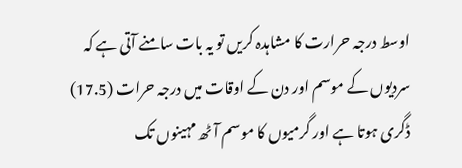اوسط درجہ حرارت کا مشاہدہ کریں تو یہ بات سامنے آتی ہے کہ سردیوں کے موسم اور دن کے اوقات میں درجہ حرات (17.5) ڈگری ہوتا ہے اور گرمیوں کا موسم آٹھ مہینوں تک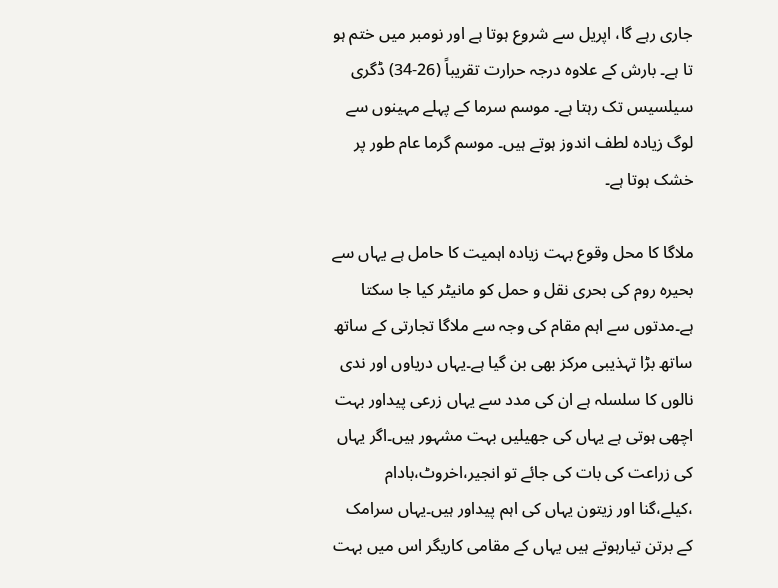جاری رہے گا، اپریل سے شروع ہوتا ہے اور نومبر میں ختم ہو تا ہے۔ بارش کے علاوہ درجہ حرارت تقریباً (26-34) ڈگری سیلسیس تک رہتا ہے۔ موسم سرما کے پہلے مہینوں سے لوگ زیادہ لطف اندوز ہوتے ہیں۔ موسم گرما عام طور پر خشک ہوتا ہے۔

ملاگا کا محل وقوع بہت زیادہ اہمیت کا حامل ہے یہاں سے بحیرہ روم کی بحری نقل و حمل کو مانیٹر کیا جا سکتا ہے۔مدتوں سے اہم مقام کی وجہ سے ملاگا تجارتی کے ساتھ ساتھ بڑا تہذیبی مرکز بھی بن گیا ہے۔یہاں دریاوں اور ندی نالوں کا سلسلہ ہے ان کی مدد سے یہاں زرعی پیداور بہت اچھی ہوتی ہے یہاں کی جھیلیں بہت مشہور ہیں۔اگر یہاں کی زراعت کی بات کی جائے تو انجیر،اخروٹ،بادام ،کیلے،گنا اور زیتون یہاں کی اہم پیداور ہیں۔یہاں سرامک کے برتن تیارہوتے ہیں یہاں کے مقامی کاریگر اس میں بہت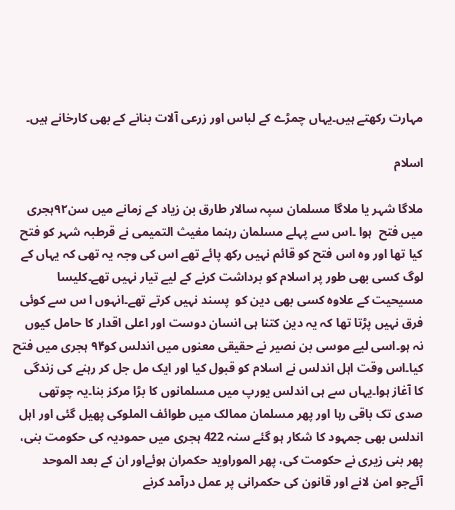مہارت رکھتے ہیں۔یہاں چمڑے کے لباس اور زرعی آلات بنانے کے بھی کارخانے ہیں۔

اسلام

ملاگا شہر یا ملاگا مسلمان سپہ سالار طارق بن زیاد کے زمانے میں سن۹۲ہجری میں فتح  ہوا ۔اس سے پہلے مسلمان رہنما مغیث التمیمی نے قرطبہ شہر کو فتح کیا تھا اور وہ اس فتح کو قائم نہیں رکھ پائے تھے اس کی وجہ یہ تھی کہ یہاں کے لوگ کسی بھی طور پر اسلام کو برداشت کرنے کے لیے تیار نہیں تھے۔کلیسا مسیحیت کے علاوہ کسی بھی دین کو  پسند نہیں کرتے تھے۔انہوں ا س سے کوئی فرق نہیں پڑتا تھا کہ یہ دین کتنا ہی انسان دوست اور اعلی اقدار کا حامل کیوں نہ ہو۔اسی لیے موسی بن نصیر نے حقیقی معنوں میں اندلس کو۹۴ ہجری میں فتح کیا۔اس وقت اہل اندلس نے اسلام کو قبول کیا اور ایک مل جل کر رہنے کی زندگی کا آغاز ہوا۔یہاں سے ہی اندلس یورپ میں مسلمانوں کا بڑا مرکز بنا۔یہ چوتھی صدی تک باقی رہا اور پھر مسلمان ممالک میں طوائف الملوکی پھیل گئی اور اہل اندلس بھی جمہود کا شکار ہو گئے سنہ 422 ہجری میں حمودیہ کی حکومت بنی، پھر بنی زیری نے حکومت کی، پھر الموراوید حکمران ہوئےاور ان کے بعد الموحد آئےجو امن لانے اور قانون کی حکمرانی پر عمل درآمد کرنے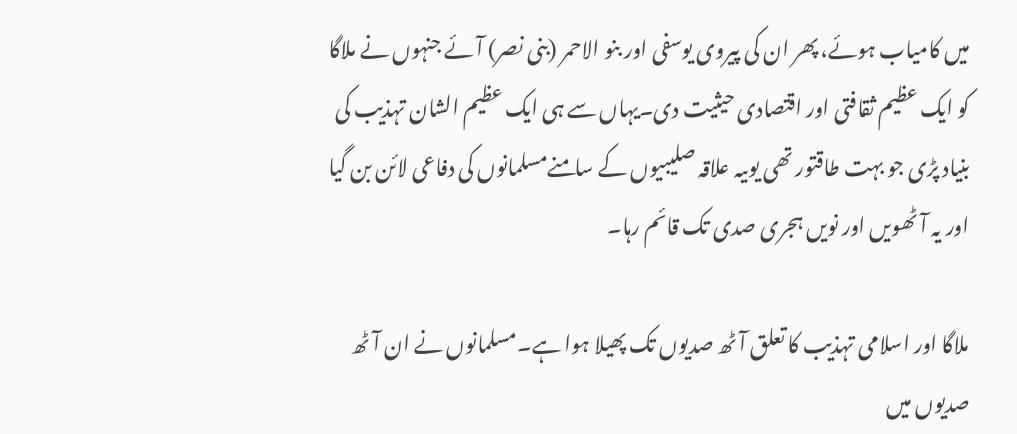میں کامیاب ہوئے، پھر ان کی پیروی یوسفی اور بنو الاحمر (بنی نصر) آئے جنہوں نے ملاگا کو ایک عظیم ثقافتی اور اقتصادی حیثیت دی۔یہاں سے ہی ایک عظیم الشان تہذیب کی بنیاد پڑی جو بہت طاقتور تھی یوںیہ علاقہ صلیبیوں کے سامنےمسلمانوں کی دفاعی لائن بن گیا اور یہ آٹھویں اور نویں ہجری صدی تک قائم رہا۔

ملاگا اور اسلامی تہذیب کا تعلق آٹھ صدیوں تک پھیلا ہوا ہے۔مسلمانوں نے ان آٹھ صدیوں میں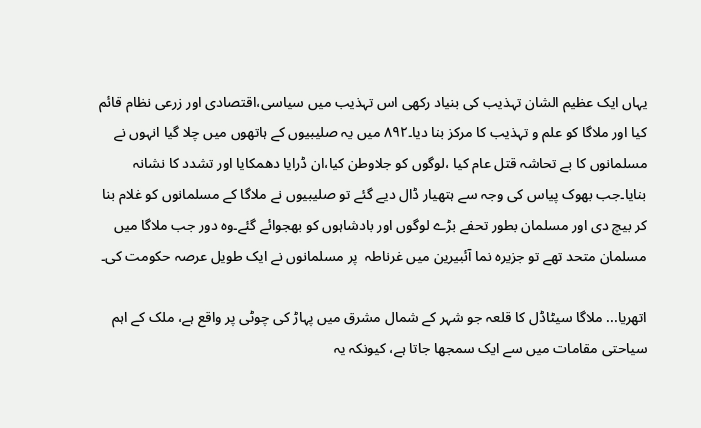یہاں ایک عظیم الشان تہذیب کی بنیاد رکھی اس تہذیب میں سیاسی،اقتصادی اور زرعی نظام قائم کیا اور ملاگا کو علم و تہذیب کا مرکز بنا دیا۔۸۹۲ میں یہ صلیبیوں کے ہاتھوں میں چلا گیا انہوں نے مسلمانوں کا بے تحاشہ قتل عام کیا ،لوگوں کو جلاوطن کیا،ان ڈرایا دھمکایا اور تشدد کا نشانہ بنایا۔جب بھوک پیاس کی وجہ سے ہتھیار ڈال دیے گئے تو صلیبیوں نے ملاگا کے مسلمانوں کو غلام بنا کر بیچ دی اور مسلمان بطور تحفے بڑے لوگوں اور بادشاہوں کو بھجوائے گئے۔وہ دور جب ملاگا میں مسلمان متحد تھے تو جزیرہ نما آئبیرین میں غرناطہ  پر مسلمانوں نے ایک طویل عرصہ حکومت کی۔

اتھریا... ملاگا سیٹاڈل کا قلعہ جو شہر کے شمال مشرق میں پہاڑ کی چوٹی پر واقع ہے، ملک کے اہم سیاحتی مقامات میں سے ایک سمجھا جاتا ہے، کیونکہ یہ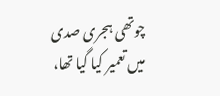چوتھی ہجری صدی میں تعمیر کیا گیا تھا،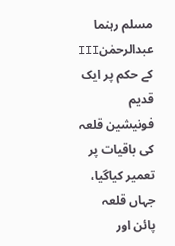مسلم رہنما عبدالرحمٰنIII کے حکم پر ایک قدیم فونیشین قلعہ کی باقیات پر تعمیر کیاگیا، جہاں قلعہ پائن اور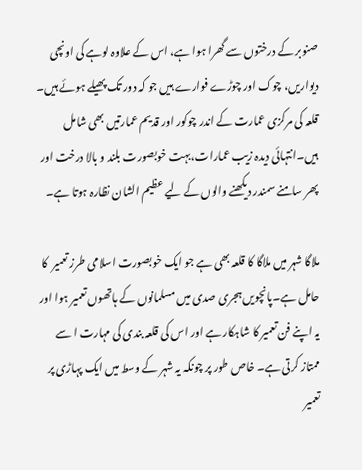صنوبر کے درختوں سے گھرا ہوا ہے، اس کے علاوہ لوہے کی اونچی دیواریں، چوک اور چوڑے فوارے ہیں جو کہ دور تک پھیلے ہوئے ہیں۔  قلعہ کی مرکزی عمارت کے اندر چوکور اور قدیم عمارتیں بھی شامل ہیں۔انتہائی دیدہ زیب عمارات،بہت خوبصورت بلند و بالا درخت اور پھر سامنے سمندر دیکھنے والوں کے لیے عظیم الشان نظارہ ہوتا ہے۔

ملاگا شہر میں ملاگا کا قلعہ بھی ہے جو ایک خوبصورت اسلامی طرز تعمیر  کا حامل ہے۔پانچویں ہجری صدی میں مسلمانوں کے ہاتھوں تعمیر ہوا اور یہ اپنے فن تعمیر کا شاہکار ہے اور اس کی قلعہ بندی کی مہارت ا سے ممتاز کرتی ہے۔ خاص طور پر چونکہ یہ شہر کے وسط میں ایک پہاڑی پر تعمیر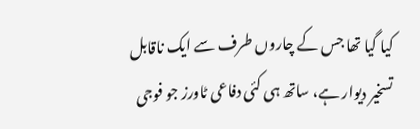کیا گیا تھا جس کے چاروں طرف سے ایک ناقابل تسخیر دیوار ہے، ساتھ ہی کئی دفاعی ٹاورز جو فوجی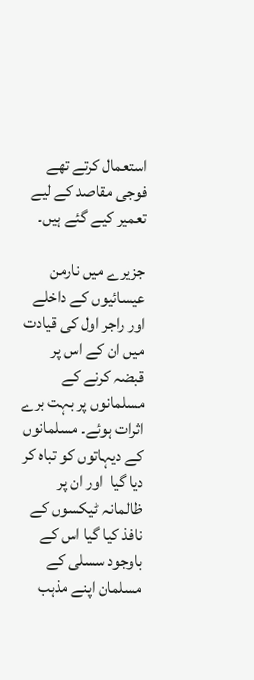استعمال کرتے تھے فوجی مقاصد کے لیے تعمیر کیے گئے ہیں۔

جزیرے میں نارمن عیسائیوں کے داخلے اور راجر اول کی قیادت میں ان کے اس پر قبضہ کرنے کے مسلمانوں پر بہت برے اثرات ہوئے۔ مسلمانوں کے دیہاتوں کو تباہ کر دیا گیا  اور ان پر ظالمانہ ٹیکسوں کے نافذ کیا گیا اس کے باوجود سسلی کے مسلمان اپنے مذہب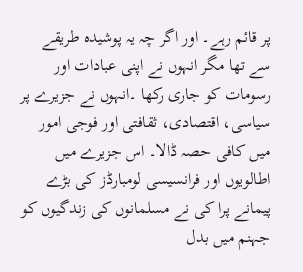پر قائم رہے۔ اور اگر چہ یہ پوشیدہ طریقے سے تھا مگر انہوں نے اپنی عبادات اور رسومات کو جاری رکھا ۔انہوں نے جزیرے پر سیاسی، اقتصادی، ثقافتی اور فوجی امور میں کافی حصہ ڈالا۔ اس جزیرے میں اطالویوں اور فرانسیسی لومبارڈز کی بڑے پیمانے پرا کی نے مسلمانوں کی زندگیوں کو جہنم میں بدل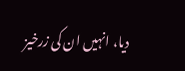دیا، انہیں ان کی زرخیز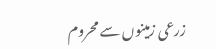زرعی زمینوں سے محروم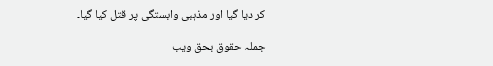کر دیا گیا اور مذہبی وابستگی پر قتل کیا گیا۔

جملہ حقوق بحق ویب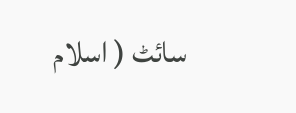سائٹ ( اسلام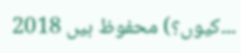۔۔۔کیوں؟) محفوظ ہیں 2018